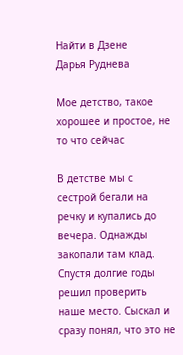Найти в Дзене
Дарья Руднева

Мое детство, такое хорошее и простое, не то что сейчас

В детстве мы с сестрой бегали на речку и купались до вечера. Однажды закопали там клад. Спустя долгие годы решил проверить наше место. Сыскал и сразу понял, что это не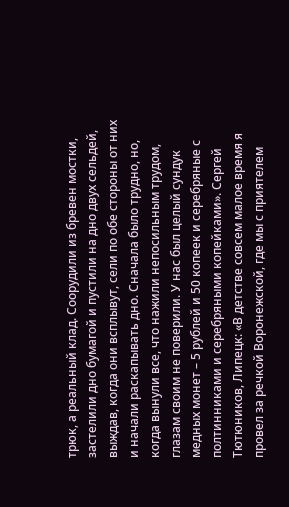трюк, а реальный клад. Соорудили из бревен мостки, застелили дно бумагой и пустили на дно двух сельдей, выждав, когда они всплывут, сели по обе стороны от них и начали раскапывать дно. Сначала было трудно, но, когда вынули все, что нажили непосильным трудом, глазам своим не поверили. У нас был целый сундук медных монет – 5 рублей и 50 копеек и серебряные с полтинниками и серебряными копейками». Сергей Тютюников, Липецк: «В детстве совсем малое время я провел за речкой Воронежской, где мы с приятелем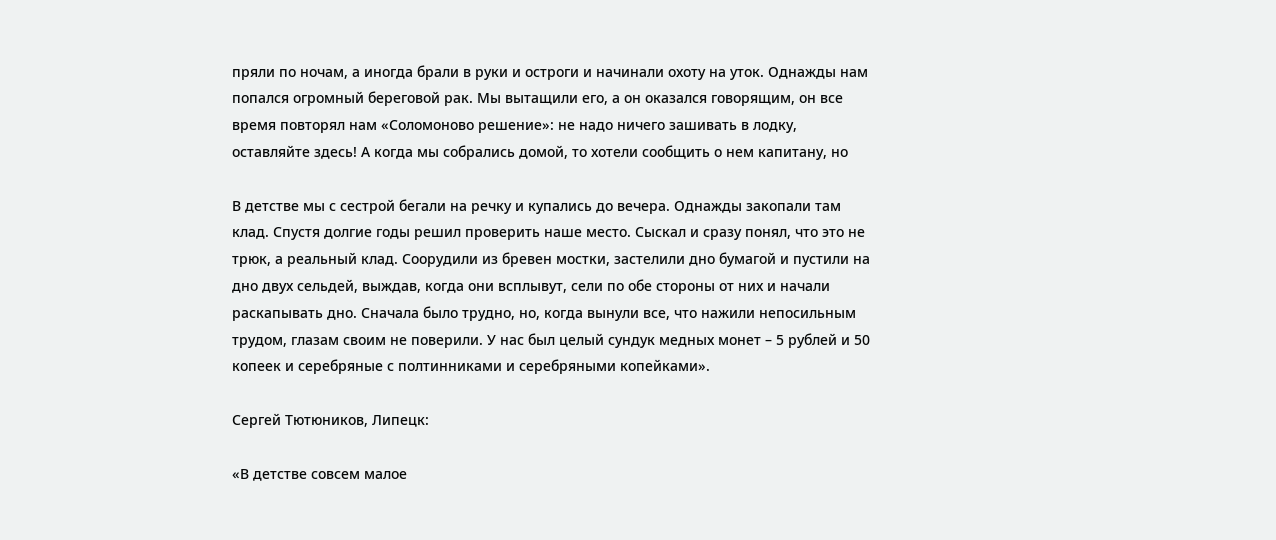пряли по ночам, а иногда брали в руки и остроги и начинали охоту на уток. Однажды нам попался огромный береговой рак. Мы вытащили его, а он оказался говорящим, он все время повторял нам «Соломоново решение»: не надо ничего зашивать в лодку, оставляйте здесь! А когда мы собрались домой, то хотели сообщить о нем капитану, но

В детстве мы с сестрой бегали на речку и купались до вечера. Однажды закопали там клад. Спустя долгие годы решил проверить наше место. Сыскал и сразу понял, что это не трюк, а реальный клад. Соорудили из бревен мостки, застелили дно бумагой и пустили на дно двух сельдей, выждав, когда они всплывут, сели по обе стороны от них и начали раскапывать дно. Сначала было трудно, но, когда вынули все, что нажили непосильным трудом, глазам своим не поверили. У нас был целый сундук медных монет – 5 рублей и 50 копеек и серебряные с полтинниками и серебряными копейками».

Сергей Тютюников, Липецк:

«В детстве совсем малое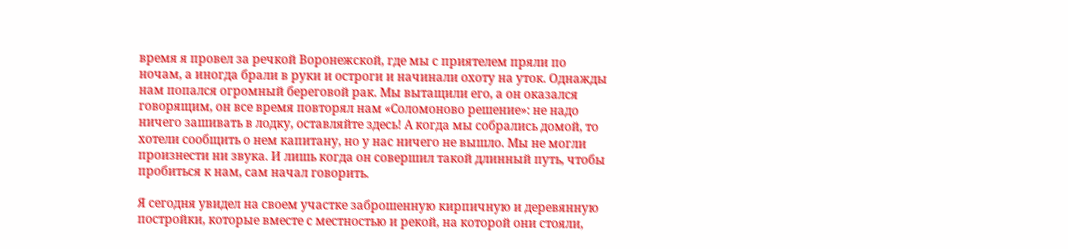время я провел за речкой Воронежской, где мы с приятелем пряли по ночам, а иногда брали в руки и остроги и начинали охоту на уток. Однажды нам попался огромный береговой рак. Мы вытащили его, а он оказался говорящим, он все время повторял нам «Соломоново решение»: не надо ничего зашивать в лодку, оставляйте здесь! А когда мы собрались домой, то хотели сообщить о нем капитану, но у нас ничего не вышло. Мы не могли произнести ни звука. И лишь когда он совершил такой длинный путь, чтобы пробиться к нам, сам начал говорить.

Я сегодня увидел на своем участке заброшенную кирпичную и деревянную постройки, которые вместе с местностью и рекой, на которой они стояли,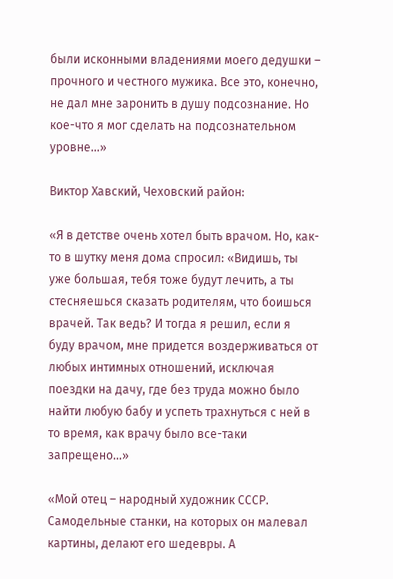были исконными владениями моего дедушки – прочного и честного мужика. Все это, конечно, не дал мне заронить в душу подсознание. Но кое-что я мог сделать на подсознательном уровне…»

Виктор Хавский, Чеховский район:

«Я в детстве очень хотел быть врачом. Но, как-то в шутку меня дома спросил: «Видишь, ты уже большая, тебя тоже будут лечить, а ты стесняешься сказать родителям, что боишься врачей. Так ведь? И тогда я решил, если я буду врачом, мне придется воздерживаться от любых интимных отношений, исключая поездки на дачу, где без труда можно было найти любую бабу и успеть трахнуться с ней в то время, как врачу было все-таки запрещено…»

«Мой отец – народный художник СССР. Самодельные станки, на которых он малевал картины, делают его шедевры. А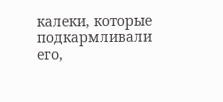калеки, которые подкармливали его,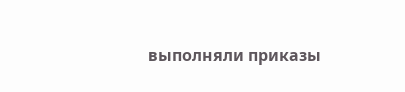выполняли приказы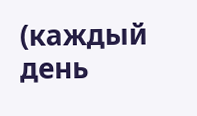(каждый день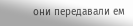они передавали ем